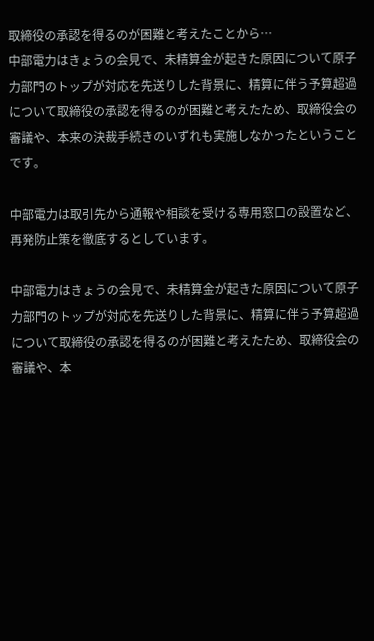取締役の承認を得るのが困難と考えたことから…
中部電力はきょうの会見で、未精算金が起きた原因について原子力部門のトップが対応を先送りした背景に、精算に伴う予算超過について取締役の承認を得るのが困難と考えたため、取締役会の審議や、本来の決裁手続きのいずれも実施しなかったということです。

中部電力は取引先から通報や相談を受ける専用窓口の設置など、再発防止策を徹底するとしています。

中部電力はきょうの会見で、未精算金が起きた原因について原子力部門のトップが対応を先送りした背景に、精算に伴う予算超過について取締役の承認を得るのが困難と考えたため、取締役会の審議や、本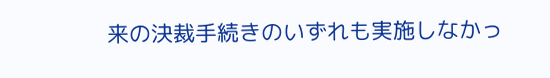来の決裁手続きのいずれも実施しなかっ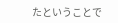たということで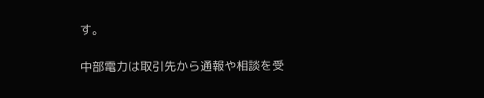す。

中部電力は取引先から通報や相談を受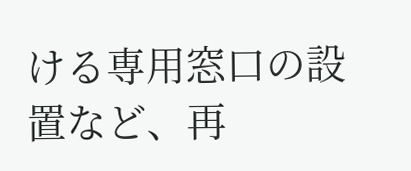ける専用窓口の設置など、再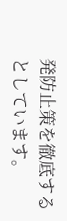発防止策を徹底するとしています。